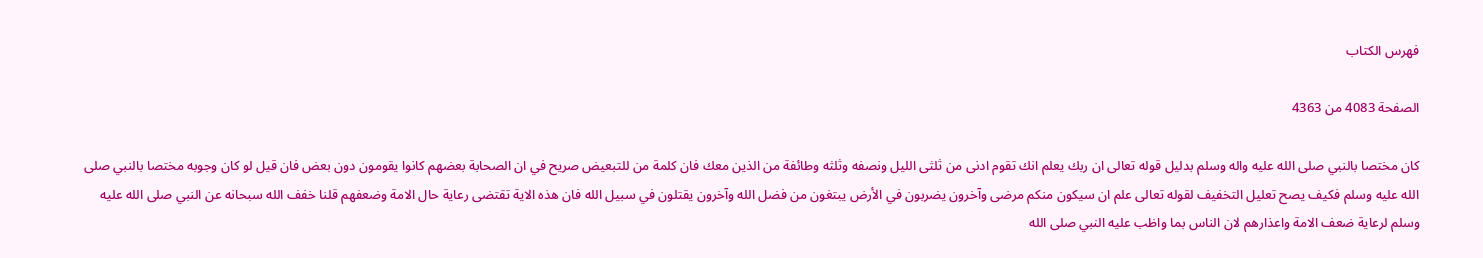فهرس الكتاب

الصفحة 4083 من 4363

كان مختصا بالنبي صلى الله عليه واله وسلم بدليل قوله تعالى ان ربك يعلم انك تقوم ادنى من ثلثى الليل ونصفه وثلثه وطائفة من الذين معك فان كلمة من للتبعيض صريح في ان الصحابة بعضهم كانوا يقومون دون بعض فان قيل لو كان وجوبه مختصا بالنبي صلى الله عليه وسلم فكيف يصح تعليل التخفيف لقوله تعالى علم ان سيكون منكم مرضى وآخرون يضربون في الأرض يبتغون من فضل الله وآخرون يقتلون في سبيل الله فان هذه الاية تقتضى رعاية حال الامة وضعفهم قلنا خفف الله سبحانه عن النبي صلى الله عليه وسلم لرعاية ضعف الامة واعذارهم لان الناس بما واظب عليه النبي صلى الله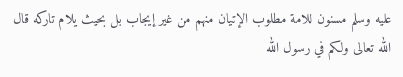عليه وسلم مسنون للامة مطلوب الإتيان منهم من غير إيجاب بل بحيث يلام تاركه قال الله تعالى ولكم في رسول الله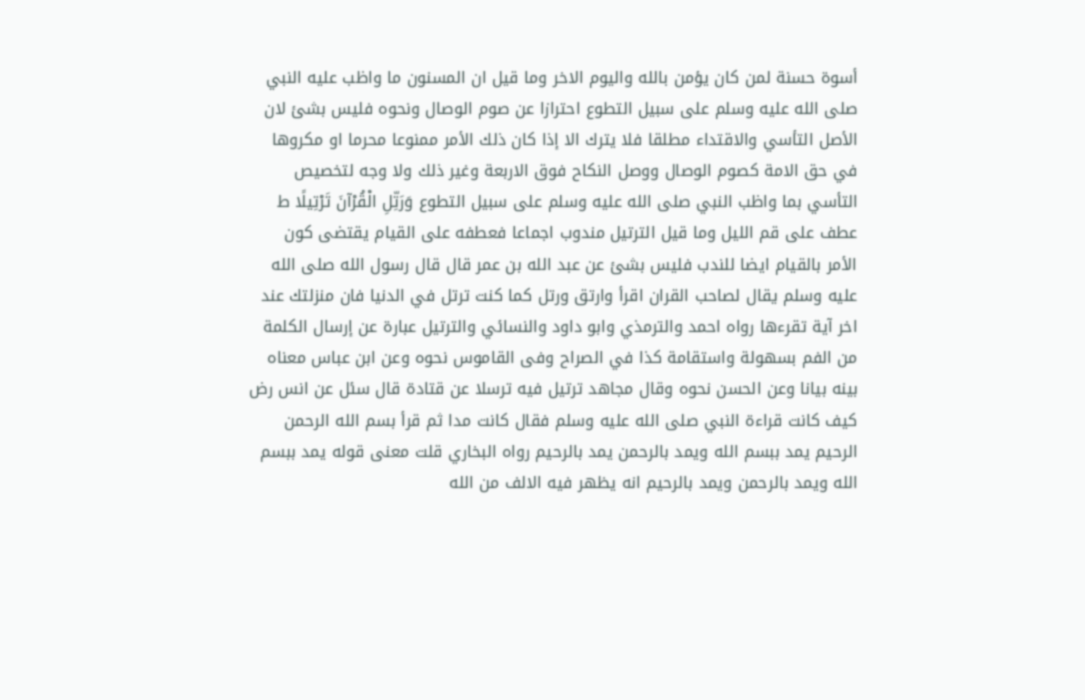أسوة حسنة لمن كان يؤمن بالله واليوم الاخر وما قيل ان المسنون ما واظب عليه النبي صلى الله عليه وسلم على سبيل التطوع احترازا عن صوم الوصال ونحوه فليس بشئ لان الأصل التأسي والاقتداء مطلقا فلا يترك الا إذا كان ذلك الأمر ممنوعا محرما او مكروها في حق الامة كصوم الوصال ووصل النكاح فوق الاربعة وغير ذلك ولا وجه لتخصيص التأسي بما واظب النبي صلى الله عليه وسلم على سبيل التطوع وَرَتِّلِ الْقُرْآنَ تَرْتِيلًا ط عطف على قم الليل وما قيل الترتيل مندوب اجماعا فعطفه على القيام يقتضى كون الأمر بالقيام ايضا للندب فليس بشئ عن عبد الله بن عمر قال قال رسول الله صلى الله عليه وسلم يقال لصاحب القران اقرأ وارتق ورتل كما كنت ترتل في الدنيا فان منزلتك عند اخر آية تقرءها رواه احمد والترمذي وابو داود والنسائي والترتيل عبارة عن إرسال الكلمة من الفم بسهولة واستقامة كذا في الصراح وفى القاموس نحوه وعن ابن عباس معناه بينه بيانا وعن الحسن نحوه وقال مجاهد ترتيل فيه ترسلا عن قتادة قال سئل عن انس رض كيف كانت قراءة النبي صلى الله عليه وسلم فقال كانت مدا ثم قرأ بسم الله الرحمن الرحيم يمد ببسم الله ويمد بالرحمن يمد بالرحيم رواه البخاري قلت معنى قوله يمد ببسم الله ويمد بالرحمن ويمد بالرحيم انه يظهر فيه الالف من الله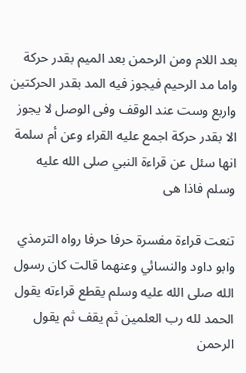بعد اللام ومن الرحمن بعد الميم بقدر حركة واما مد الرحيم فيجوز فيه المد بقدر الحركتين واربع وست عند الوقف وفى الوصل لا يجوز الا بقدر حركة اجمع عليه القراء وعن أم سلمة انها سئل عن قراءة النبي صلى الله عليه وسلم فاذا هى

تنعت قراءة مفسرة حرفا حرفا رواه الترمذي وابو داود والنسائي وعنهما قالت كان رسول الله صلى الله عليه وسلم يقطع قراءته يقول الحمد لله رب العلمين ثم يقف ثم يقول الرحمن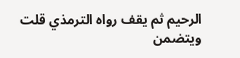الرحيم ثم يقف رواه الترمذي قلت ويتضمن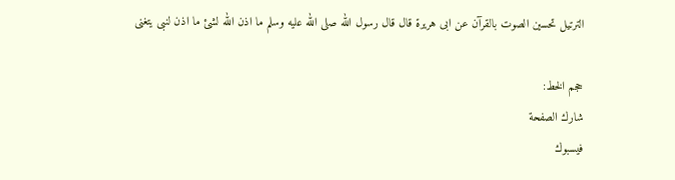الترتيل تحسين الصوت بالقرآن عن ابى هريرة قال قال رسول الله صلى الله عليه وسلم ما اذن الله لشئ ما اذن لنبى يتغنى

حجم الخط:
شارك الصفحة
فيسبوك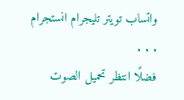واتساب تويتر تليجرام انستجرام
. . .
فضلًا انتظر تحميل الصوت